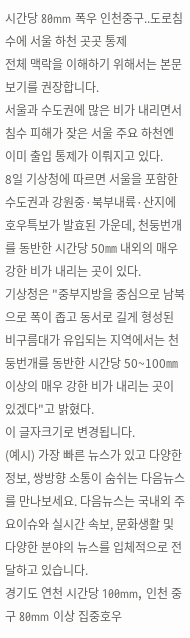시간당 80mm 폭우 인천중구..도로침수에 서울 하천 곳곳 통제
전체 맥락을 이해하기 위해서는 본문 보기를 권장합니다.
서울과 수도권에 많은 비가 내리면서 침수 피해가 잦은 서울 주요 하천엔 이미 출입 통제가 이뤄지고 있다.
8일 기상청에 따르면 서울을 포함한 수도권과 강원중·북부내륙·산지에 호우특보가 발효된 가운데, 천둥번개를 동반한 시간당 50㎜ 내외의 매우 강한 비가 내리는 곳이 있다.
기상청은 "중부지방을 중심으로 남북으로 폭이 좁고 동서로 길게 형성된 비구름대가 유입되는 지역에서는 천둥번개를 동반한 시간당 50~100㎜ 이상의 매우 강한 비가 내리는 곳이 있겠다"고 밝혔다.
이 글자크기로 변경됩니다.
(예시) 가장 빠른 뉴스가 있고 다양한 정보, 쌍방향 소통이 숨쉬는 다음뉴스를 만나보세요. 다음뉴스는 국내외 주요이슈와 실시간 속보, 문화생활 및 다양한 분야의 뉴스를 입체적으로 전달하고 있습니다.
경기도 연천 시간당 100mm, 인천 중구 80mm 이상 집중호우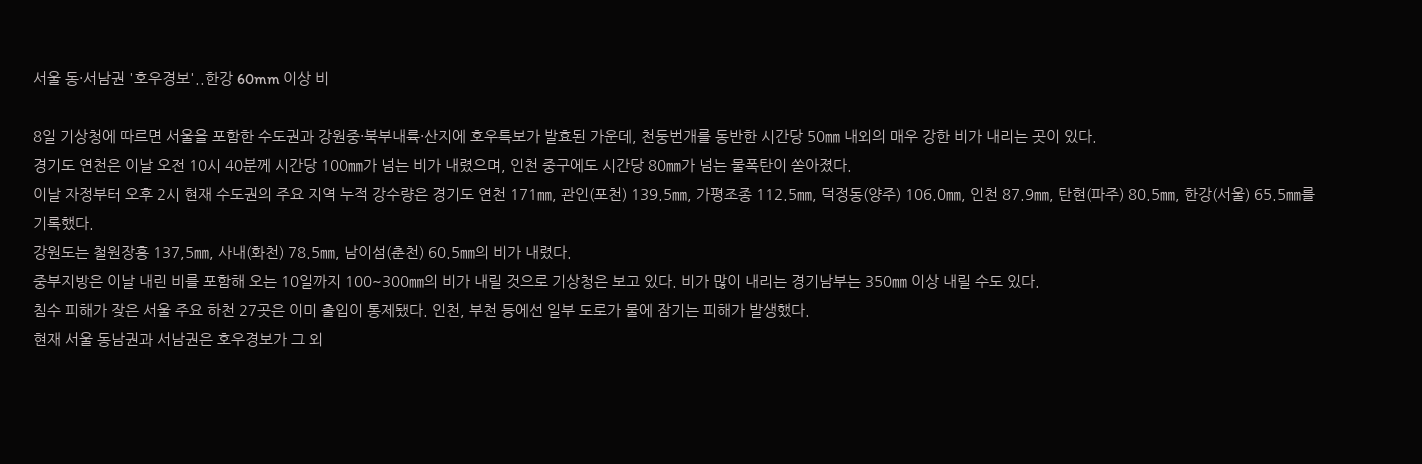서울 동·서남권 '호우경보'..한강 60mm 이상 비

8일 기상청에 따르면 서울을 포함한 수도권과 강원중·북부내륙·산지에 호우특보가 발효된 가운데, 천둥번개를 동반한 시간당 50㎜ 내외의 매우 강한 비가 내리는 곳이 있다.
경기도 연천은 이날 오전 10시 40분께 시간당 100㎜가 넘는 비가 내렸으며, 인천 중구에도 시간당 80㎜가 넘는 물폭탄이 쏟아졌다.
이날 자정부터 오후 2시 현재 수도권의 주요 지역 누적 강수량은 경기도 연천 171㎜, 관인(포천) 139.5㎜, 가평조종 112.5㎜, 덕정동(양주) 106.0㎜, 인천 87.9㎜, 탄현(파주) 80.5㎜, 한강(서울) 65.5㎜를 기록했다.
강원도는 철원장흥 137,5㎜, 사내(화천) 78.5㎜, 남이섬(춘천) 60.5㎜의 비가 내렸다.
중부지방은 이날 내린 비를 포함해 오는 10일까지 100~300㎜의 비가 내릴 것으로 기상청은 보고 있다. 비가 많이 내리는 경기남부는 350㎜ 이상 내릴 수도 있다.
침수 피해가 잦은 서울 주요 하천 27곳은 이미 출입이 통제됐다. 인천, 부천 등에선 일부 도로가 물에 잠기는 피해가 발생했다.
현재 서울 동남권과 서남권은 호우경보가 그 외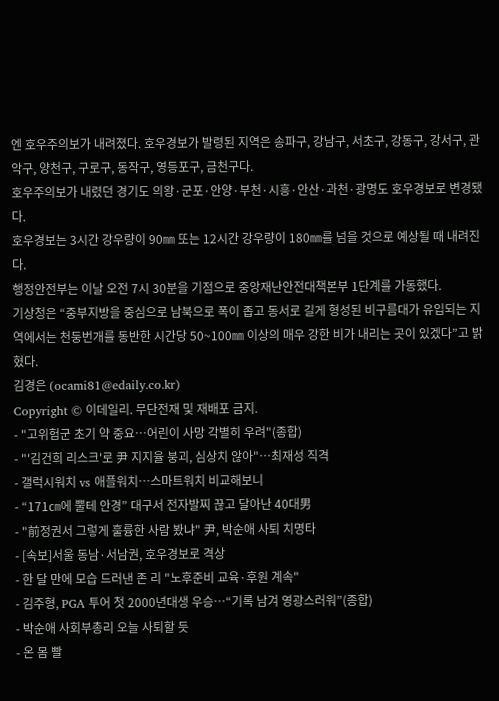엔 호우주의보가 내려졌다. 호우경보가 발령된 지역은 송파구, 강남구, 서초구, 강동구, 강서구, 관악구, 양천구, 구로구, 동작구, 영등포구, 금천구다.
호우주의보가 내렸던 경기도 의왕·군포·안양·부천·시흥·안산·과천·광명도 호우경보로 변경됐다.
호우경보는 3시간 강우량이 90㎜ 또는 12시간 강우량이 180㎜를 넘을 것으로 예상될 때 내려진다.
행정안전부는 이날 오전 7시 30분을 기점으로 중앙재난안전대책본부 1단계를 가동했다.
기상청은 “중부지방을 중심으로 남북으로 폭이 좁고 동서로 길게 형성된 비구름대가 유입되는 지역에서는 천둥번개를 동반한 시간당 50~100㎜ 이상의 매우 강한 비가 내리는 곳이 있겠다”고 밝혔다.
김경은 (ocami81@edaily.co.kr)
Copyright © 이데일리. 무단전재 및 재배포 금지.
- "고위험군 초기 약 중요…어린이 사망 각별히 우려"(종합)
- "'김건희 리스크'로 尹 지지율 붕괴, 심상치 않아"…최재성 직격
- 갤럭시워치 vs 애플워치…스마트워치 비교해보니
- “171㎝에 뿔테 안경” 대구서 전자발찌 끊고 달아난 40대男
- "前정권서 그렇게 훌륭한 사람 봤냐" 尹, 박순애 사퇴 치명타
- [속보]서울 동남·서남권, 호우경보로 격상
- 한 달 만에 모습 드러낸 존 리 "노후준비 교육·후원 계속"
- 김주형, PGA 투어 첫 2000년대생 우승…“기록 남겨 영광스러워”(종합)
- 박순애 사회부총리 오늘 사퇴할 듯
- 온 몸 빨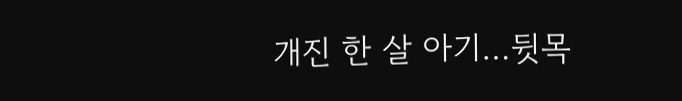개진 한 살 아기…뒷목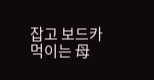잡고 보드카 먹이는 母